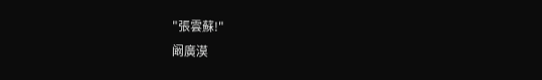"張雲蘇!"
阚廣漠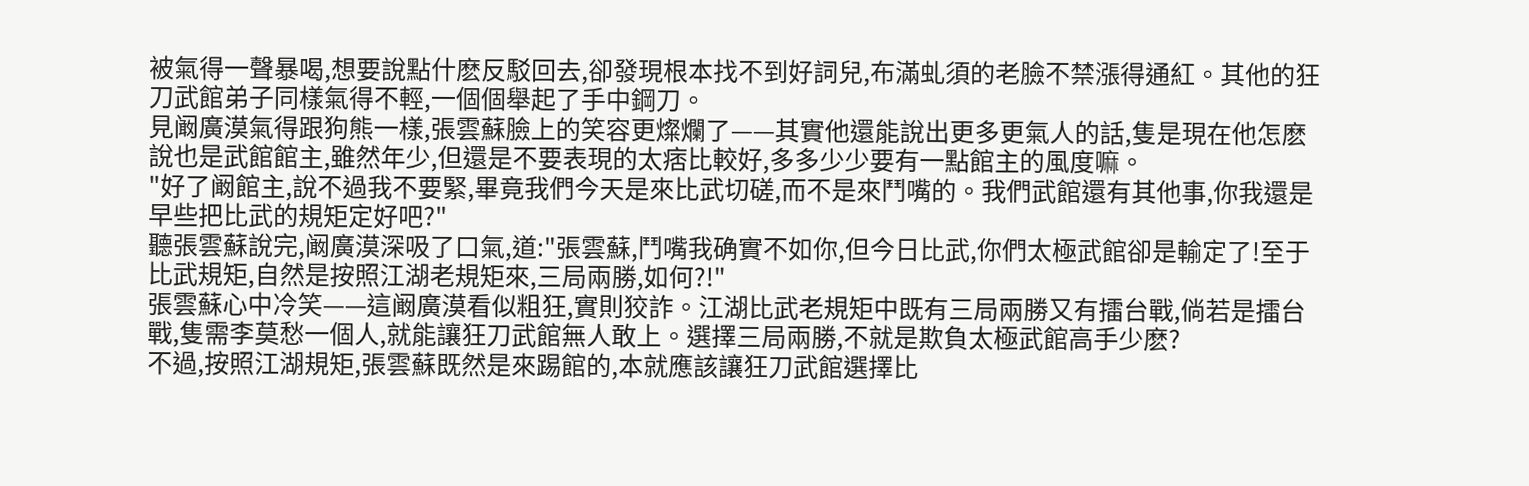被氣得一聲暴喝,想要說點什麽反駁回去,卻發現根本找不到好詞兒,布滿虬須的老臉不禁漲得通紅。其他的狂刀武館弟子同樣氣得不輕,一個個舉起了手中鋼刀。
見阚廣漠氣得跟狗熊一樣,張雲蘇臉上的笑容更燦爛了——其實他還能說出更多更氣人的話,隻是現在他怎麽說也是武館館主,雖然年少,但還是不要表現的太痞比較好,多多少少要有一點館主的風度嘛。
"好了阚館主,說不過我不要緊,畢竟我們今天是來比武切磋,而不是來鬥嘴的。我們武館還有其他事,你我還是早些把比武的規矩定好吧?"
聽張雲蘇說完,阚廣漠深吸了口氣,道:"張雲蘇,鬥嘴我确實不如你,但今日比武,你們太極武館卻是輸定了!至于比武規矩,自然是按照江湖老規矩來,三局兩勝,如何?!"
張雲蘇心中冷笑——這阚廣漠看似粗狂,實則狡詐。江湖比武老規矩中既有三局兩勝又有擂台戰,倘若是擂台戰,隻需李莫愁一個人,就能讓狂刀武館無人敢上。選擇三局兩勝,不就是欺負太極武館高手少麽?
不過,按照江湖規矩,張雲蘇既然是來踢館的,本就應該讓狂刀武館選擇比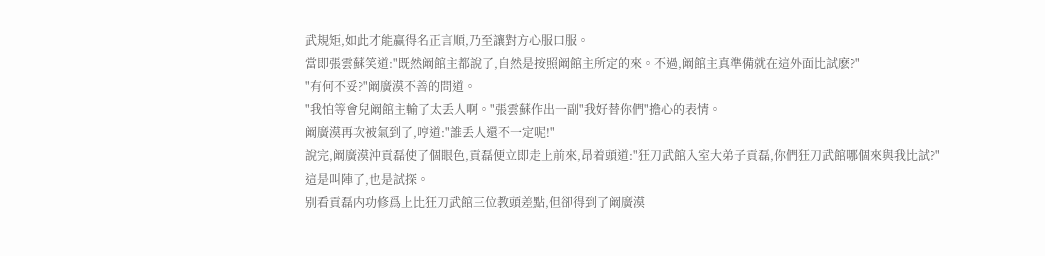武規矩,如此才能赢得名正言順,乃至讓對方心服口服。
當即張雲蘇笑道:"既然阚館主都說了,自然是按照阚館主所定的來。不過,阚館主真準備就在這外面比試麽?"
"有何不妥?"阚廣漠不善的問道。
"我怕等會兒阚館主輸了太丢人啊。"張雲蘇作出一副"我好替你們"擔心的表情。
阚廣漠再次被氣到了,哼道:"誰丢人還不一定呢!"
說完,阚廣漠沖貢磊使了個眼色,貢磊便立即走上前來,昂着頭道:"狂刀武館入室大弟子貢磊,你們狂刀武館哪個來與我比試?"
這是叫陣了,也是試探。
别看貢磊内功修爲上比狂刀武館三位教頭差點,但卻得到了阚廣漠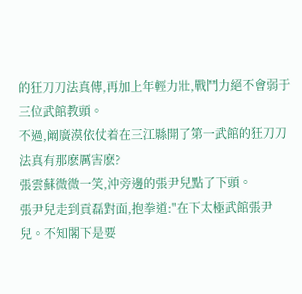的狂刀刀法真傳,再加上年輕力壯,戰鬥力絕不會弱于三位武館教頭。
不過,阚廣漠依仗着在三江縣開了第一武館的狂刀刀法真有那麽厲害麽?
張雲蘇微微一笑,沖旁邊的張尹兒點了下頭。
張尹兒走到貢磊對面,抱拳道:"在下太極武館張尹兒。不知閣下是要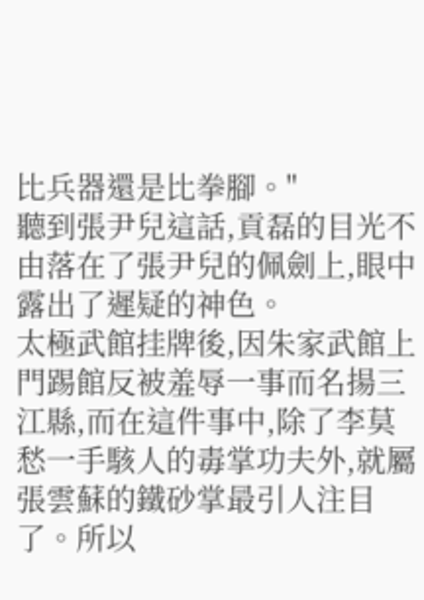比兵器還是比拳腳。"
聽到張尹兒這話,貢磊的目光不由落在了張尹兒的佩劍上,眼中露出了遲疑的神色。
太極武館挂牌後,因朱家武館上門踢館反被羞辱一事而名揚三江縣,而在這件事中,除了李莫愁一手駭人的毒掌功夫外,就屬張雲蘇的鐵砂掌最引人注目了。所以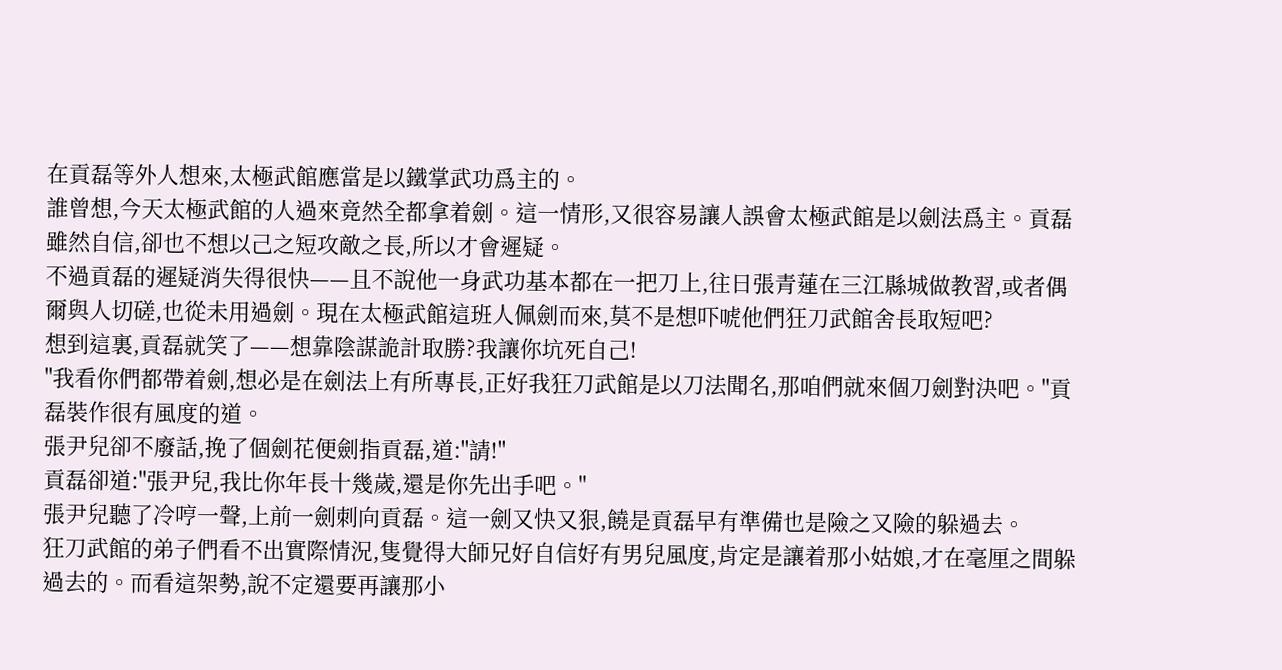在貢磊等外人想來,太極武館應當是以鐵掌武功爲主的。
誰曾想,今天太極武館的人過來竟然全都拿着劍。這一情形,又很容易讓人誤會太極武館是以劍法爲主。貢磊雖然自信,卻也不想以己之短攻敵之長,所以才會遲疑。
不過貢磊的遲疑消失得很快——且不說他一身武功基本都在一把刀上,往日張青蓮在三江縣城做教習,或者偶爾與人切磋,也從未用過劍。現在太極武館這班人佩劍而來,莫不是想吓唬他們狂刀武館舍長取短吧?
想到這裏,貢磊就笑了——想靠陰謀詭計取勝?我讓你坑死自己!
"我看你們都帶着劍,想必是在劍法上有所專長,正好我狂刀武館是以刀法聞名,那咱們就來個刀劍對決吧。"貢磊裝作很有風度的道。
張尹兒卻不廢話,挽了個劍花便劍指貢磊,道:"請!"
貢磊卻道:"張尹兒,我比你年長十幾歲,還是你先出手吧。"
張尹兒聽了冷哼一聲,上前一劍刺向貢磊。這一劍又快又狠,饒是貢磊早有準備也是險之又險的躲過去。
狂刀武館的弟子們看不出實際情況,隻覺得大師兄好自信好有男兒風度,肯定是讓着那小姑娘,才在毫厘之間躲過去的。而看這架勢,說不定還要再讓那小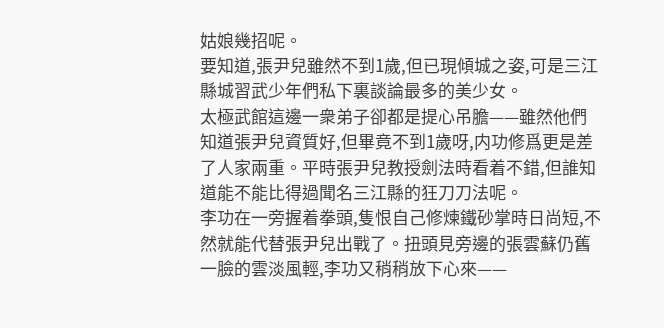姑娘幾招呢。
要知道,張尹兒雖然不到1歲,但已現傾城之姿,可是三江縣城習武少年們私下裏談論最多的美少女。
太極武館這邊一衆弟子卻都是提心吊膽——雖然他們知道張尹兒資質好,但畢竟不到1歲呀,内功修爲更是差了人家兩重。平時張尹兒教授劍法時看着不錯,但誰知道能不能比得過聞名三江縣的狂刀刀法呢。
李功在一旁握着拳頭,隻恨自己修煉鐵砂掌時日尚短,不然就能代替張尹兒出戰了。扭頭見旁邊的張雲蘇仍舊一臉的雲淡風輕,李功又稍稍放下心來——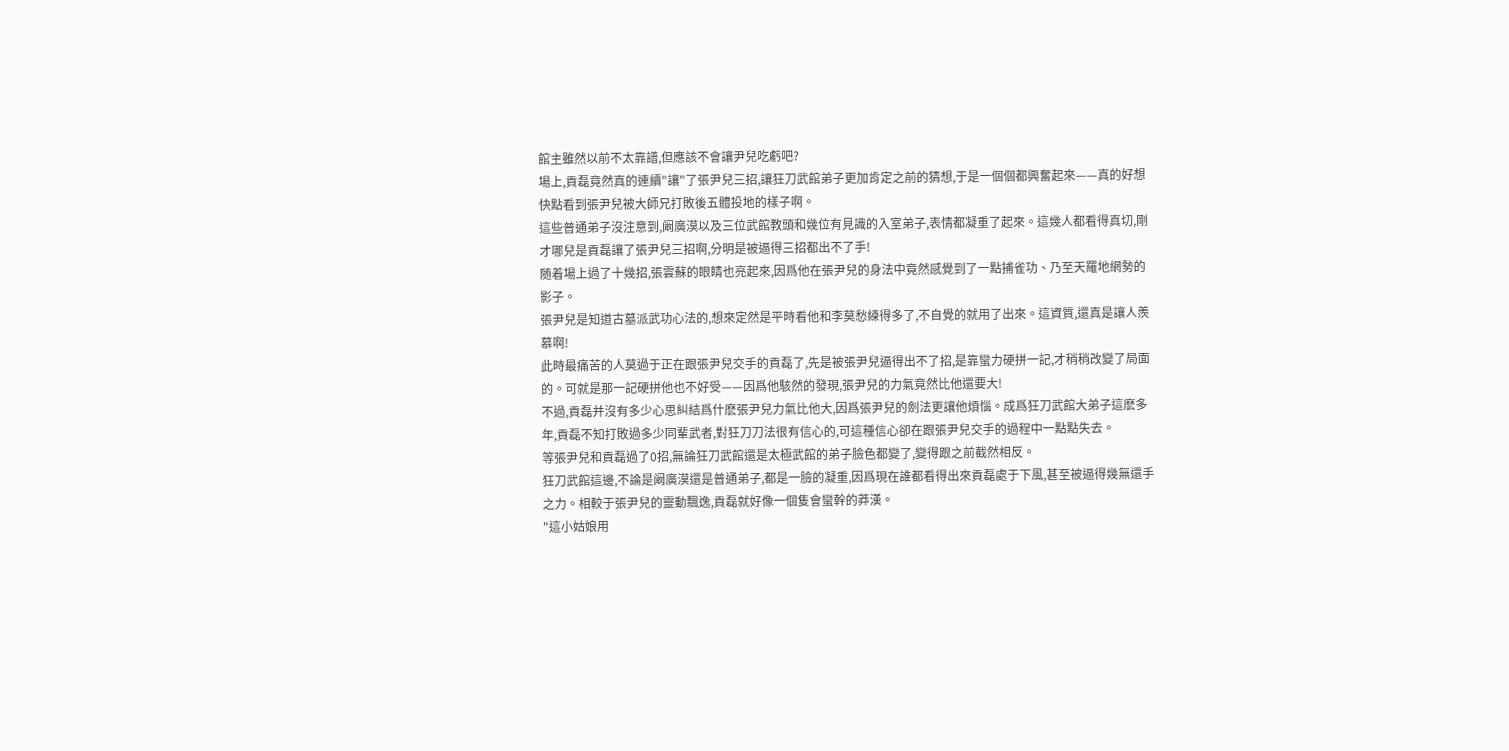館主雖然以前不太靠譜,但應該不會讓尹兒吃虧吧?
場上,貢磊竟然真的連續"讓"了張尹兒三招,讓狂刀武館弟子更加肯定之前的猜想,于是一個個都興奮起來——真的好想快點看到張尹兒被大師兄打敗後五體投地的樣子啊。
這些普通弟子沒注意到,阚廣漠以及三位武館教頭和幾位有見識的入室弟子,表情都凝重了起來。這幾人都看得真切,剛才哪兒是貢磊讓了張尹兒三招啊,分明是被逼得三招都出不了手!
随着場上過了十幾招,張雲蘇的眼睛也亮起來,因爲他在張尹兒的身法中竟然感覺到了一點捕雀功、乃至天羅地網勢的影子。
張尹兒是知道古墓派武功心法的,想來定然是平時看他和李莫愁練得多了,不自覺的就用了出來。這資質,還真是讓人羨慕啊!
此時最痛苦的人莫過于正在跟張尹兒交手的貢磊了,先是被張尹兒逼得出不了招,是靠蠻力硬拼一記,才稍稍改變了局面的。可就是那一記硬拼他也不好受——因爲他駭然的發現,張尹兒的力氣竟然比他還要大!
不過,貢磊并沒有多少心思糾結爲什麽張尹兒力氣比他大,因爲張尹兒的劍法更讓他煩惱。成爲狂刀武館大弟子這麽多年,貢磊不知打敗過多少同輩武者,對狂刀刀法很有信心的,可這種信心卻在跟張尹兒交手的過程中一點點失去。
等張尹兒和貢磊過了0招,無論狂刀武館還是太極武館的弟子臉色都變了,變得跟之前截然相反。
狂刀武館這邊,不論是阚廣漠還是普通弟子,都是一臉的凝重,因爲現在誰都看得出來貢磊處于下風,甚至被逼得幾無還手之力。相較于張尹兒的靈動飄逸,貢磊就好像一個隻會蠻幹的莽漢。
"這小姑娘用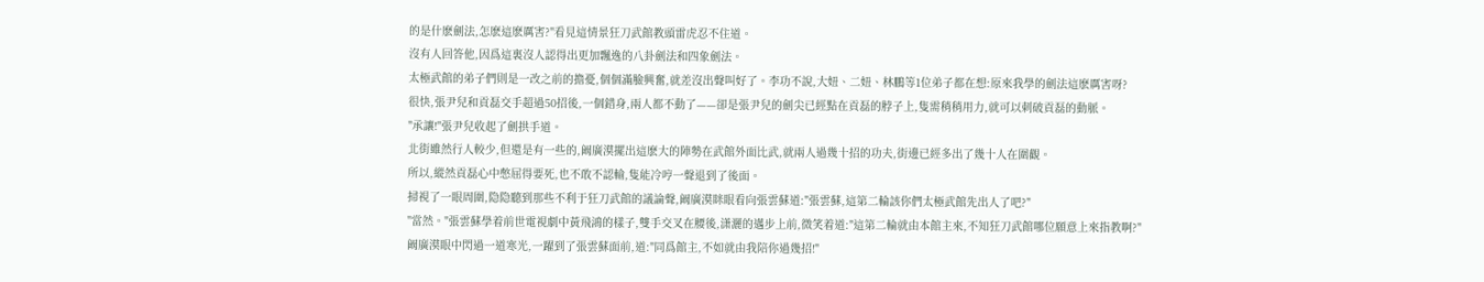的是什麽劍法,怎麽這麽厲害?"看見這情景狂刀武館教頭雷虎忍不住道。
沒有人回答他,因爲這裏沒人認得出更加飄逸的八卦劍法和四象劍法。
太極武館的弟子們則是一改之前的擔憂,個個滿臉興奮,就差沒出聲叫好了。李功不說,大妞、二妞、林鵬等1位弟子都在想:原來我學的劍法這麽厲害呀?
很快,張尹兒和貢磊交手超過50招後,一個錯身,兩人都不動了——卻是張尹兒的劍尖已經點在貢磊的脖子上,隻需稍稍用力,就可以刺破貢磊的動脈。
"承讓!"張尹兒收起了劍拱手道。
北街雖然行人較少,但還是有一些的,阚廣漠擺出這麽大的陣勢在武館外面比武,就兩人過幾十招的功夫,街邊已經多出了幾十人在圍觀。
所以,縱然貢磊心中憋屈得要死,也不敢不認輸,隻能冷哼一聲退到了後面。
掃視了一眼周圍,隐隐聽到那些不利于狂刀武館的議論聲,阚廣漠眯眼看向張雲蘇道:"張雲蘇,這第二輪該你們太極武館先出人了吧?"
"當然。"張雲蘇學着前世電視劇中黃飛鴻的樣子,雙手交叉在腰後,潇灑的邁步上前,微笑着道:"這第二輪就由本館主來,不知狂刀武館哪位願意上來指教啊?"
阚廣漠眼中閃過一道寒光,一躍到了張雲蘇面前,道:"同爲館主,不如就由我陪你過幾招!"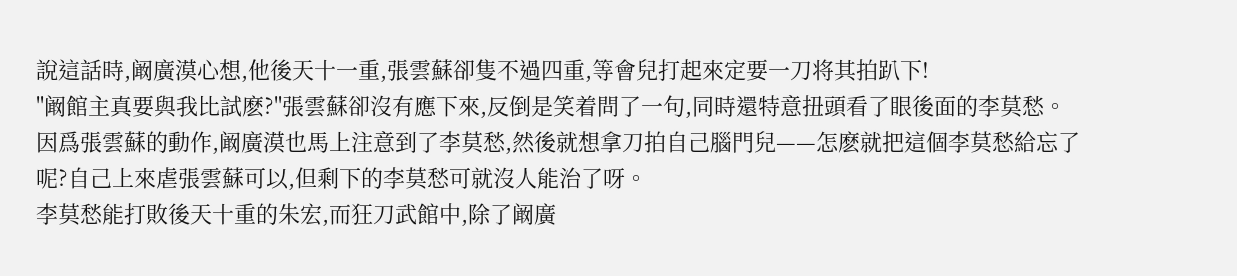說這話時,阚廣漠心想,他後天十一重,張雲蘇卻隻不過四重,等會兒打起來定要一刀将其拍趴下!
"阚館主真要與我比試麽?"張雲蘇卻沒有應下來,反倒是笑着問了一句,同時還特意扭頭看了眼後面的李莫愁。
因爲張雲蘇的動作,阚廣漠也馬上注意到了李莫愁,然後就想拿刀拍自己腦門兒——怎麽就把這個李莫愁給忘了呢?自己上來虐張雲蘇可以,但剩下的李莫愁可就沒人能治了呀。
李莫愁能打敗後天十重的朱宏,而狂刀武館中,除了阚廣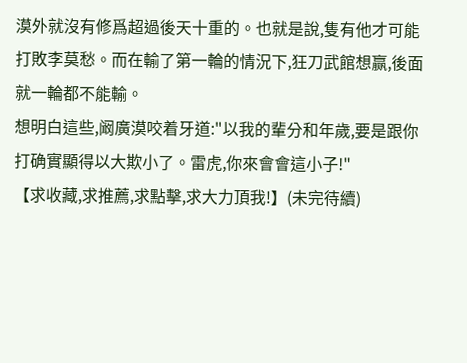漠外就沒有修爲超過後天十重的。也就是說,隻有他才可能打敗李莫愁。而在輸了第一輪的情況下,狂刀武館想赢,後面就一輪都不能輸。
想明白這些,阚廣漠咬着牙道:"以我的輩分和年歲,要是跟你打确實顯得以大欺小了。雷虎,你來會會這小子!"
【求收藏,求推薦,求點擊,求大力頂我!】(未完待續)